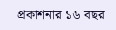প্রকাশনার ১৬ বছর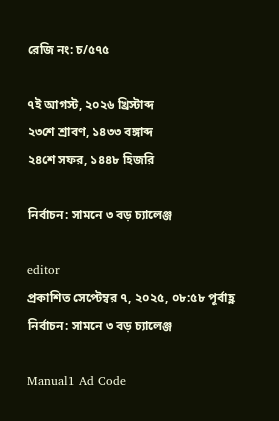রেজি নং: চ/৫৭৫

৭ই আগস্ট, ২০২৬ খ্রিস্টাব্দ
২৩শে শ্রাবণ, ১৪৩৩ বঙ্গাব্দ
২৪শে সফর, ১৪৪৮ হিজরি

নির্বাচন: সামনে ৩ বড় চ্যালেঞ্জ

editor
প্রকাশিত সেপ্টেম্বর ৭, ২০২৫, ০৮:৫৮ পূর্বাহ্ণ
নির্বাচন: সামনে ৩ বড় চ্যালেঞ্জ

Manual1 Ad Code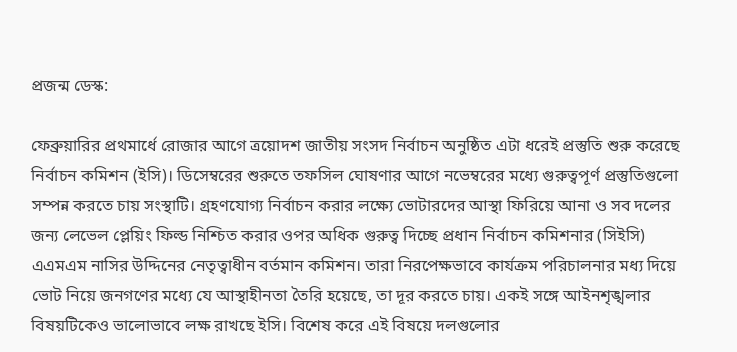প্রজন্ম ডেস্ক:

ফেব্রুয়ারির প্রথমার্ধে রোজার আগে ত্রয়োদশ জাতীয় সংসদ নির্বাচন অনুষ্ঠিত এটা ধরেই প্রস্তুতি শুরু করেছে নির্বাচন কমিশন (ইসি)। ডিসেম্বরের শুরুতে তফসিল ঘোষণার আগে নভেম্বরের মধ্যে গুরুত্বপূর্ণ প্রস্তুতিগুলো সম্পন্ন করতে চায় সংস্থাটি। গ্রহণযোগ্য নির্বাচন করার লক্ষ্যে ভোটারদের আস্থা ফিরিয়ে আনা ও সব দলের জন্য লেভেল প্লেয়িং ফিল্ড নিশ্চিত করার ওপর অধিক গুরুত্ব দিচ্ছে প্রধান নির্বাচন কমিশনার (সিইসি) এএমএম নাসির উদ্দিনের নেতৃত্বাধীন বর্তমান কমিশন। তারা নিরপেক্ষভাবে কার্যক্রম পরিচালনার মধ্য দিয়ে ভোট নিয়ে জনগণের মধ্যে যে আস্থাহীনতা তৈরি হয়েছে, তা দূর করতে চায়। একই সঙ্গে আইনশৃঙ্খলার বিষয়টিকেও ভালোভাবে লক্ষ রাখছে ইসি। বিশেষ করে এই বিষয়ে দলগুলোর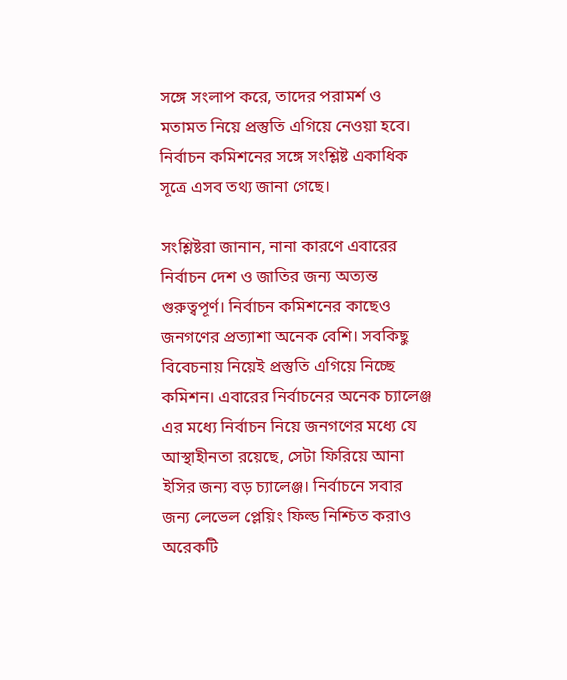সঙ্গে সংলাপ করে, তাদের পরামর্শ ও মতামত নিয়ে প্রস্তুতি এগিয়ে নেওয়া হবে। নির্বাচন কমিশনের সঙ্গে সংশ্লিষ্ট একাধিক সূত্রে এসব তথ্য জানা গেছে।

সংশ্লিষ্টরা জানান, নানা কারণে এবারের নির্বাচন দেশ ও জাতির জন্য অত্যন্ত গুরুত্বপূর্ণ। নির্বাচন কমিশনের কাছেও জনগণের প্রত্যাশা অনেক বেশি। সবকিছু বিবেচনায় নিয়েই প্রস্তুতি এগিয়ে নিচ্ছে কমিশন। এবারের নির্বাচনের অনেক চ্যালেঞ্জ এর মধ্যে নির্বাচন নিয়ে জনগণের মধ্যে যে আস্থাহীনতা রয়েছে, সেটা ফিরিয়ে আনা ইসির জন্য বড় চ্যালেঞ্জ। নির্বাচনে সবার জন্য লেভেল প্লেয়িং ফিল্ড নিশ্চিত করাও অরেকটি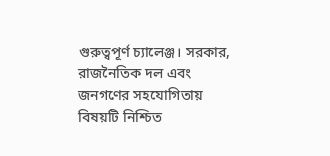গুরুত্বপূর্ণ চ্যালেঞ্জ। সরকার, রাজনৈতিক দল এবং জনগণের সহযোগিতায় বিষয়টি নিশ্চিত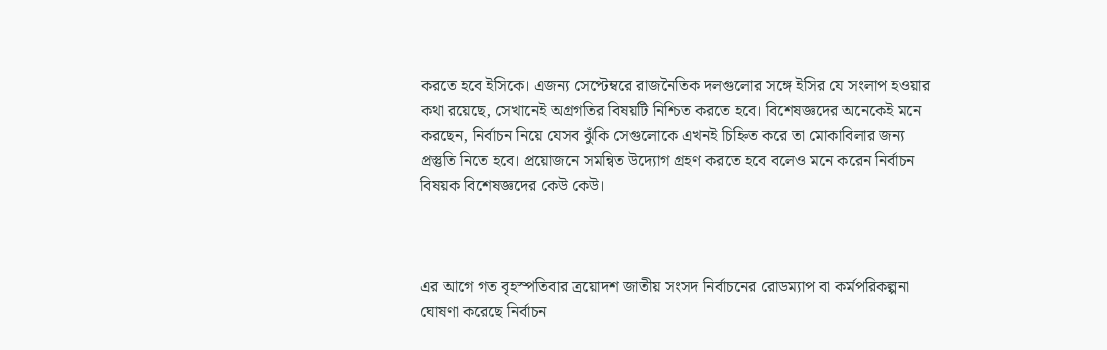করতে হবে ইসিকে। এজন্য সেপ্টেম্বরে রাজনৈতিক দলগুলোর সঙ্গে ইসির যে সংলাপ হওয়ার কথা রয়েছে, সেখানেই অগ্রগতির বিষয়টি নিশ্চিত করতে হবে। বিশেষজ্ঞদের অনেকেই মনে করছেন, নির্বাচন নিয়ে যেসব ঝুঁকি সেগুলোকে এখনই চিহ্নিত করে তা মোকাবিলার জন্য প্রস্তুতি নিতে হবে। প্রয়োজনে সমন্বিত উদ্যোগ গ্রহণ করতে হবে বলেও মনে করেন নির্বাচন বিষয়ক বিশেষজ্ঞদের কেউ কেউ।



এর আগে গত বৃহস্পতিবার ত্রয়োদশ জাতীয় সংসদ নির্বাচনের রোডম্যাপ বা কর্মপরিকল্পনা ঘোষণা করেছে নির্বাচন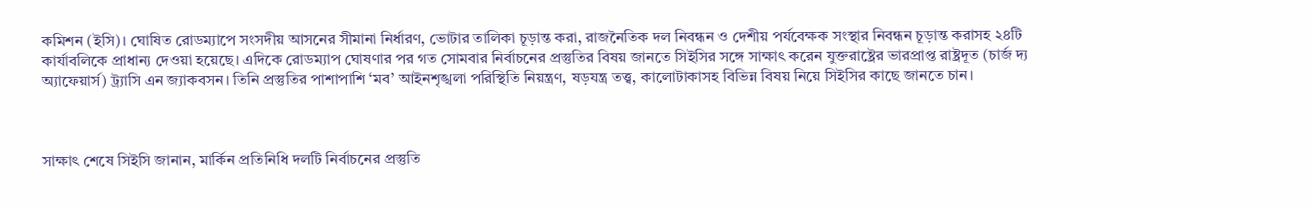কমিশন (ইসি)। ঘোষিত রোডম্যাপে সংসদীয় আসনের সীমানা নির্ধারণ, ভোটার তালিকা চূড়ান্ত করা, রাজনৈতিক দল নিবন্ধন ও দেশীয় পর্যবেক্ষক সংস্থার নিবন্ধন চূড়ান্ত করাসহ ২৪টি কার্যাবলিকে প্রাধান্য দেওয়া হয়েছে। এদিকে রোডম্যাপ ঘোষণার পর গত সোমবার নির্বাচনের প্রস্তুতির বিষয় জানতে সিইসির সঙ্গে সাক্ষাৎ করেন যুক্তরাষ্ট্রের ভারপ্রাপ্ত রাষ্ট্রদূত (চার্জ দ্য অ্যাফেয়ার্স) ট্র্যাসি এন জ্যাকবসন। তিনি প্রস্তুতির পাশাপাশি ‘মব’ আইনশৃঙ্খলা পরিস্থিতি নিয়ন্ত্রণ, ষড়যন্ত্র তত্ত্ব, কালোটাকাসহ বিভিন্ন বিষয় নিয়ে সিইসির কাছে জানতে চান।



সাক্ষাৎ শেষে সিইসি জানান, মার্কিন প্রতিনিধি দলটি নির্বাচনের প্রস্তুতি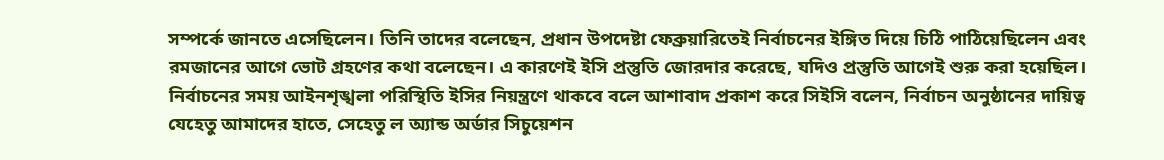সম্পর্কে জানতে এসেছিলেন। তিনি তাদের বলেছেন, প্রধান উপদেষ্টা ফেব্রুয়ারিতেই নির্বাচনের ইঙ্গিত দিয়ে চিঠি পাঠিয়েছিলেন এবং রমজানের আগে ভোট গ্রহণের কথা বলেছেন। এ কারণেই ইসি প্রস্তুতি জোরদার করেছে, যদিও প্রস্তুতি আগেই শুরু করা হয়েছিল। নির্বাচনের সময় আইনশৃঙ্খলা পরিস্থিতি ইসির নিয়ন্ত্রণে থাকবে বলে আশাবাদ প্রকাশ করে সিইসি বলেন, নির্বাচন অনুষ্ঠানের দায়িত্ব যেহেতু আমাদের হাতে, সেহেতু ল অ্যান্ড অর্ডার সিচুয়েশন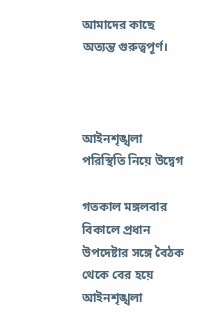আমাদের কাছে অত্যন্ত গুরুত্বপূর্ণ।



আইনশৃঙ্খলা পরিস্থিতি নিয়ে উদ্বেগ

গতকাল মঙ্গলবার বিকালে প্রধান উপদেষ্টার সঙ্গে বৈঠক থেকে বের হয়ে আইনশৃঙ্খলা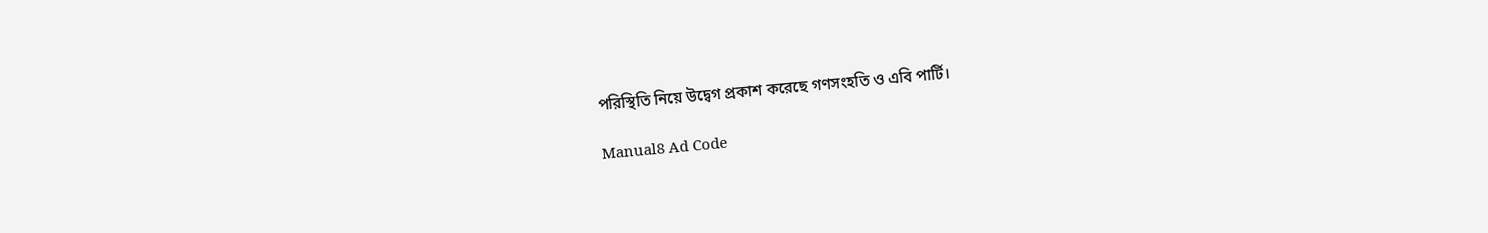পরিস্থিতি নিয়ে উদ্বেগ প্রকাশ করেছে গণসংহতি ও এবি পার্টি।

Manual8 Ad Code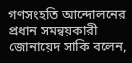গণসংহতি আন্দোলনের প্রধান সমন্বয়কারী জোনায়েদ সাকি বলেন,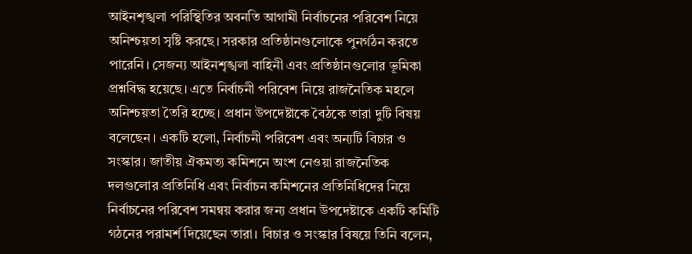আইনশৃঙ্খলা পরিস্থিতির অবনতি আগামী নির্বাচনের পরিবেশ নিয়ে অনিশ্চয়তা সৃষ্টি করছে। সরকার প্রতিষ্ঠানগুলোকে পুনর্গঠন করতে পারেনি। সেজন্য আইনশৃঙ্খলা বাহিনী এবং প্রতিষ্ঠানগুলোর ভূমিকা প্রশ্নবিদ্ধ হয়েছে। এতে নির্বাচনী পরিবেশ নিয়ে রাজনৈতিক মহলে অনিশ্চয়তা তৈরি হচ্ছে। প্রধান উপদেষ্টাকে বৈঠকে তারা দুটি বিষয় বলেছেন। একটি হলো, নির্বাচনী পরিবেশ এবং অন্যটি বিচার ও সংস্কার। জাতীয় ঐকমত্য কমিশনে অংশ নেওয়া রাজনৈতিক দলগুলোর প্রতিনিধি এবং নির্বাচন কমিশনের প্রতিনিধিদের নিয়ে নির্বাচনের পরিবেশ সমন্বয় করার জন্য প্রধান উপদেষ্টাকে একটি কমিটি গঠনের পরামর্শ দিয়েছেন তারা। বিচার ও সংস্কার বিষয়ে তিনি বলেন,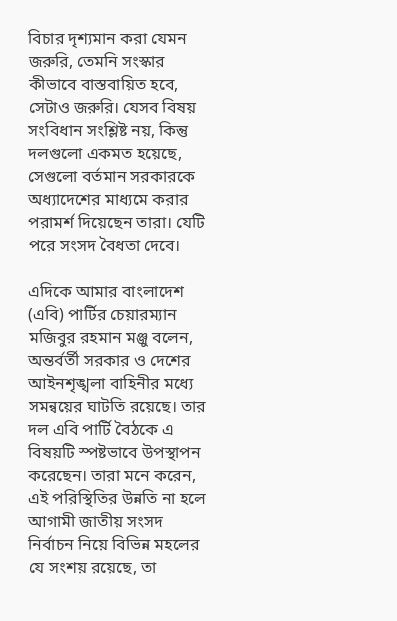বিচার দৃশ্যমান করা যেমন জরুরি, তেমনি সংস্কার কীভাবে বাস্তবায়িত হবে, সেটাও জরুরি। যেসব বিষয় সংবিধান সংশ্লিষ্ট নয়, কিন্তু দলগুলো একমত হয়েছে, সেগুলো বর্তমান সরকারকে অধ্যাদেশের মাধ্যমে করার পরামর্শ দিয়েছেন তারা। যেটি পরে সংসদ বৈধতা দেবে।

এদিকে আমার বাংলাদেশ (এবি) পার্টির চেয়ারম্যান মজিবুর রহমান মঞ্জু বলেন, অন্তর্বর্তী সরকার ও দেশের আইনশৃঙ্খলা বাহিনীর মধ্যে সমন্বয়ের ঘাটতি রয়েছে। তার দল এবি পার্টি বৈঠকে এ বিষয়টি স্পষ্টভাবে উপস্থাপন করেছেন। তারা মনে করেন, এই পরিস্থিতির উন্নতি না হলে আগামী জাতীয় সংসদ নির্বাচন নিয়ে বিভিন্ন মহলের যে সংশয় রয়েছে, তা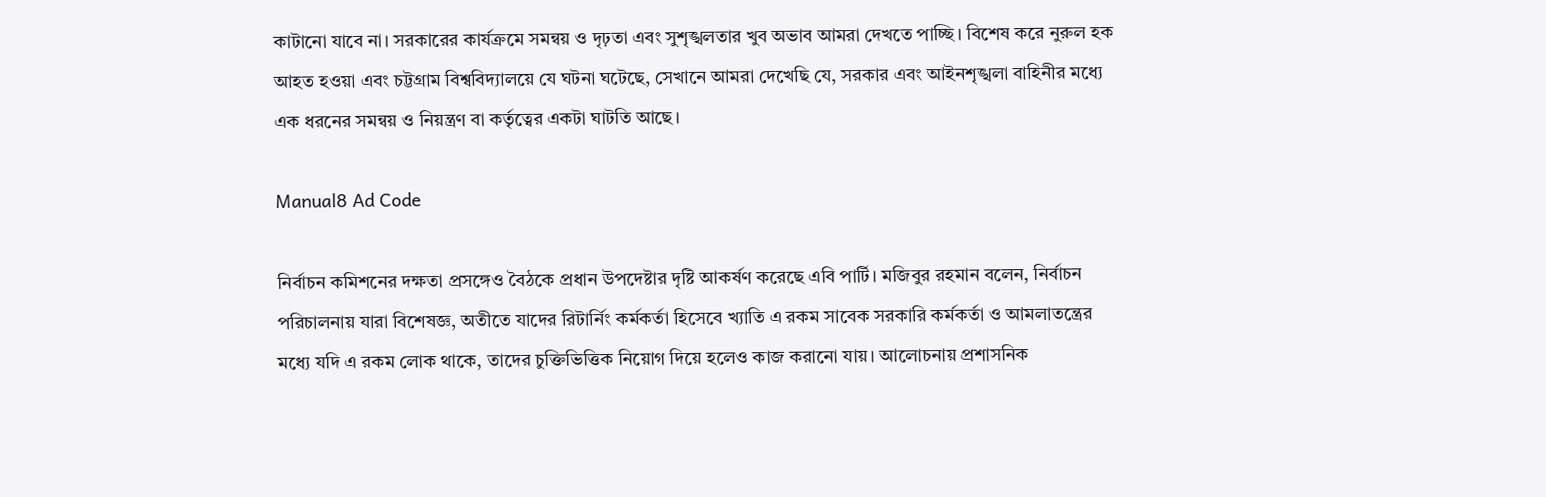কাটানো যাবে না। সরকারের কার্যক্রমে সমন্বয় ও দৃঢ়তা এবং সুশৃঙ্খলতার খুব অভাব আমরা দেখতে পাচ্ছি। বিশেষ করে নুরুল হক আহত হওয়া এবং চট্টগ্রাম বিশ্ববিদ্যালয়ে যে ঘটনা ঘটেছে, সেখানে আমরা দেখেছি যে, সরকার এবং আইনশৃঙ্খলা বাহিনীর মধ্যে এক ধরনের সমন্বয় ও নিয়ন্ত্রণ বা কর্তৃত্বের একটা ঘাটতি আছে।

Manual8 Ad Code

নির্বাচন কমিশনের দক্ষতা প্রসঙ্গেও বৈঠকে প্রধান উপদেষ্টার দৃষ্টি আকর্ষণ করেছে এবি পার্টি। মজিবুর রহমান বলেন, নির্বাচন পরিচালনায় যারা বিশেষজ্ঞ, অতীতে যাদের রিটার্নিং কর্মকর্তা হিসেবে খ্যাতি এ রকম সাবেক সরকারি কর্মকর্তা ও আমলাতন্ত্রের মধ্যে যদি এ রকম লোক থাকে, তাদের চুক্তিভিত্তিক নিয়োগ দিয়ে হলেও কাজ করানো যায়। আলোচনায় প্রশাসনিক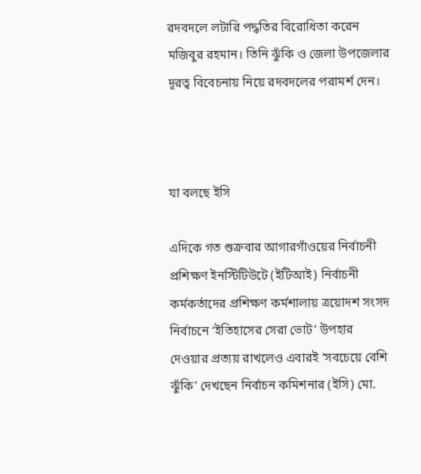রদবদলে লটারি পদ্ধতির বিরোধিতা করেন মজিবুর রহমান। তিনি ঝুঁকি ও জেলা উপজেলার দূরত্ব বিবেচনায় নিয়ে রদবদলের পরামর্শ দেন।



যা বলছে ইসি

এদিকে গত শুক্রবার আগারগাঁওয়ের নির্বাচনী প্রশিক্ষণ ইনস্টিটিউটে (ইটিআই) নির্বাচনী কর্মকর্তাদের প্রশিক্ষণ কর্মশালায় ত্রয়োদশ সংসদ নির্বাচনে ‘ইতিহাসের সেরা ভোট’ উপহার দেওয়ার প্রত্যয় রাখলেও এবারই ‘সবচেয়ে বেশি ঝুঁকি’ দেখছেন নির্বাচন কমিশনার (ইসি) মো.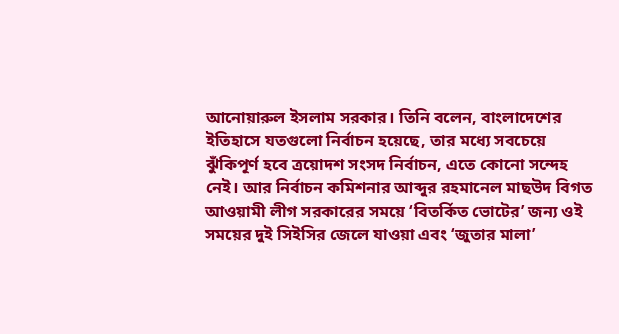আনোয়ারুল ইসলাম সরকার। তিনি বলেন, বাংলাদেশের ইতিহাসে যতগুলো নির্বাচন হয়েছে, তার মধ্যে সবচেয়ে ঝুঁকিপূর্ণ হবে ত্রয়োদশ সংসদ নির্বাচন, এতে কোনো সন্দেহ নেই। আর নির্বাচন কমিশনার আব্দুর রহমানেল মাছউদ বিগত আওয়ামী লীগ সরকারের সময়ে ‘বিতর্কিত ভোটের’ জন্য ওই সময়ের দুই সিইসির জেলে যাওয়া এবং ‘জুতার মালা’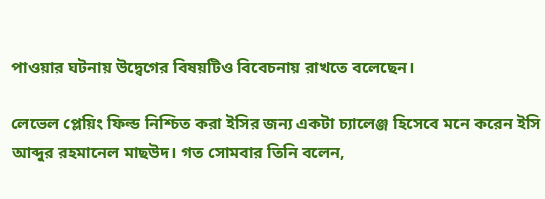পাওয়ার ঘটনায় উদ্বেগের বিষয়টিও বিবেচনায় রাখতে বলেছেন।

লেভেল প্লেয়িং ফিল্ড নিশ্চিত করা ইসির জন্য একটা চ্যালেঞ্জ হিসেবে মনে করেন ইসি আব্দুর রহমানেল মাছউদ। গত সোমবার তিনি বলেন,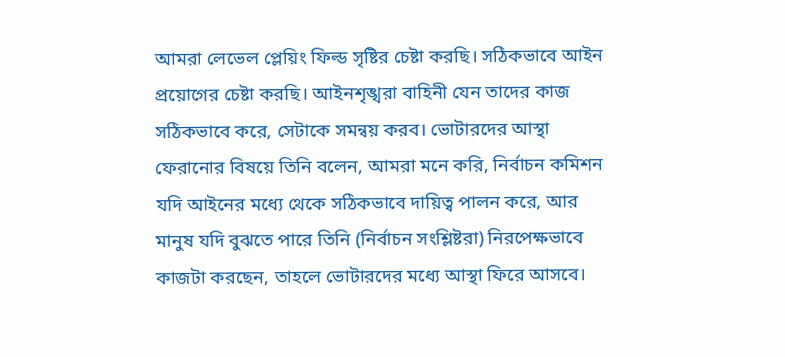আমরা লেভেল প্লেয়িং ফিল্ড সৃষ্টির চেষ্টা করছি। সঠিকভাবে আইন প্রয়োগের চেষ্টা করছি। আইনশৃঙ্খরা বাহিনী যেন তাদের কাজ সঠিকভাবে করে, সেটাকে সমন্বয় করব। ভোটারদের আস্থা ফেরানোর বিষয়ে তিনি বলেন, আমরা মনে করি, নির্বাচন কমিশন যদি আইনের মধ্যে থেকে সঠিকভাবে দায়িত্ব পালন করে, আর মানুষ যদি বুঝতে পারে তিনি (নির্বাচন সংশ্লিষ্টরা) নিরপেক্ষভাবে কাজটা করছেন, তাহলে ভোটারদের মধ্যে আস্থা ফিরে আসবে।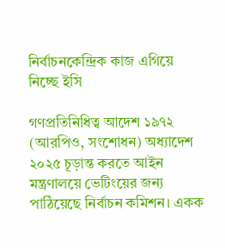নির্বাচনকেন্দ্রিক কাজ এগিয়ে নিচ্ছে ইসি

গণপ্রতিনিধিত্ব আদেশ ১৯৭২ (আরপিও, সংশোধন) অধ্যাদেশ ২০২৫ চূড়ান্ত করতে আইন মন্ত্রণালয়ে ভেটিংয়ের জন্য পাঠিয়েছে নির্বাচন কমিশন। একক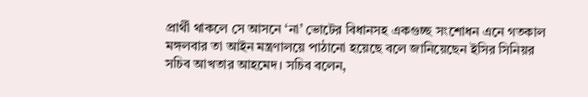প্রার্থী থাকলে সে আসনে ‘না’ ভোটের বিধানসহ একগুচ্ছ সংশোধন এনে গতকাল মঙ্গলবার তা আইন মন্ত্রণালয়ে পাঠানো হয়েছে বলে জানিয়েছেন ইসির সিনিয়র সচিব আখতার আহমেদ। সচিব বলেন,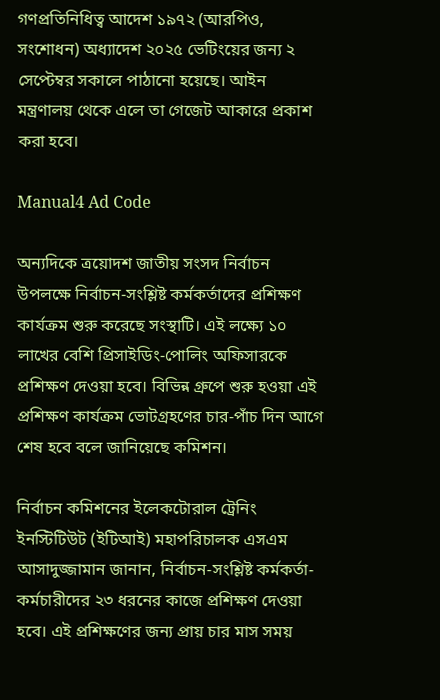গণপ্রতিনিধিত্ব আদেশ ১৯৭২ (আরপিও, সংশোধন) অধ্যাদেশ ২০২৫ ভেটিংয়ের জন্য ২ সেপ্টেম্বর সকালে পাঠানো হয়েছে। আইন মন্ত্রণালয় থেকে এলে তা গেজেট আকারে প্রকাশ করা হবে।

Manual4 Ad Code

অন্যদিকে ত্রয়োদশ জাতীয় সংসদ নির্বাচন উপলক্ষে নির্বাচন-সংশ্লিষ্ট কর্মকর্তাদের প্রশিক্ষণ কার্যক্রম শুরু করেছে সংস্থাটি। এই লক্ষ্যে ১০ লাখের বেশি প্রিসাইডিং-পোলিং অফিসারকে প্রশিক্ষণ দেওয়া হবে। বিভিন্ন গ্রুপে শুরু হওয়া এই প্রশিক্ষণ কার্যক্রম ভোটগ্রহণের চার-পাঁচ দিন আগে শেষ হবে বলে জানিয়েছে কমিশন।

নির্বাচন কমিশনের ইলেকটোরাল ট্রেনিং ইনস্টিটিউট (ইটিআই) মহাপরিচালক এসএম আসাদুজ্জামান জানান, নির্বাচন-সংশ্লিষ্ট কর্মকর্তা-কর্মচারীদের ২৩ ধরনের কাজে প্রশিক্ষণ দেওয়া হবে। এই প্রশিক্ষণের জন্য প্রায় চার মাস সময়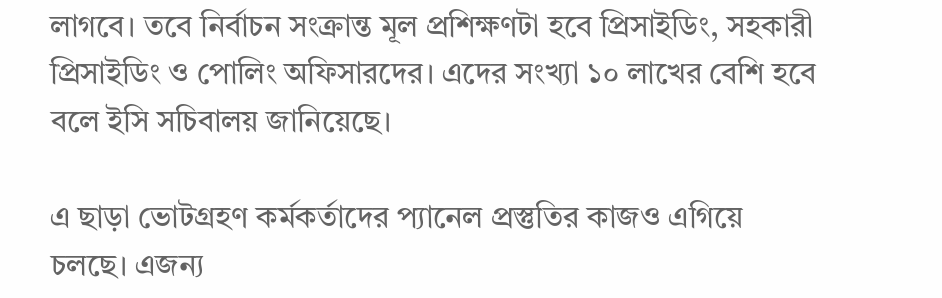লাগবে। তবে নির্বাচন সংক্রান্ত মূল প্রশিক্ষণটা হবে প্রিসাইডিং, সহকারী প্রিসাইডিং ও পোলিং অফিসারদের। এদের সংখ্যা ১০ লাখের বেশি হবে বলে ইসি সচিবালয় জানিয়েছে।

এ ছাড়া ভোটগ্রহণ কর্মকর্তাদের প্যানেল প্রস্তুতির কাজও এগিয়ে চলছে। এজন্য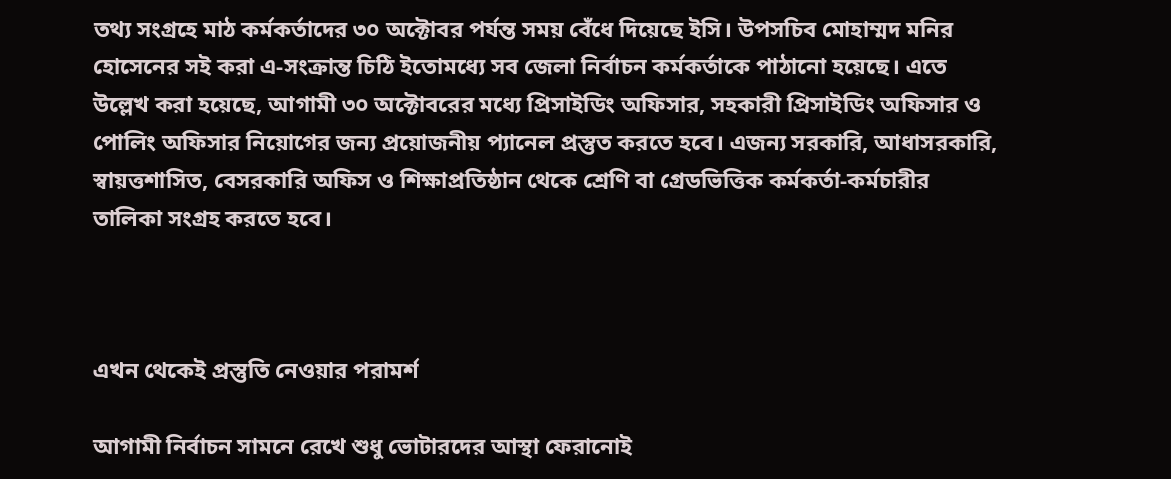তথ্য সংগ্রহে মাঠ কর্মকর্তাদের ৩০ অক্টোবর পর্যন্ত সময় বেঁধে দিয়েছে ইসি। উপসচিব মোহাম্মদ মনির হোসেনের সই করা এ-সংক্রান্ত চিঠি ইতোমধ্যে সব জেলা নির্বাচন কর্মকর্তাকে পাঠানো হয়েছে। এতে উল্লেখ করা হয়েছে, আগামী ৩০ অক্টোবরের মধ্যে প্রিসাইডিং অফিসার, সহকারী প্রিসাইডিং অফিসার ও পোলিং অফিসার নিয়োগের জন্য প্রয়োজনীয় প্যানেল প্রস্তুত করতে হবে। এজন্য সরকারি, আধাসরকারি, স্বায়ত্তশাসিত, বেসরকারি অফিস ও শিক্ষাপ্রতিষ্ঠান থেকে শ্রেণি বা গ্রেডভিত্তিক কর্মকর্তা-কর্মচারীর তালিকা সংগ্রহ করতে হবে।



এখন থেকেই প্রস্তুতি নেওয়ার পরামর্শ

আগামী নির্বাচন সামনে রেখে শুধু ভোটারদের আস্থা ফেরানোই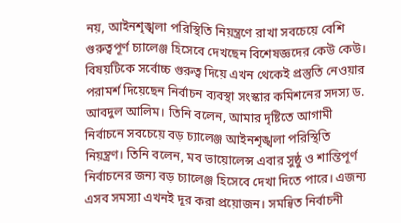নয়, আইনশৃঙ্খলা পরিস্থিতি নিয়ন্ত্রণে রাখা সবচেয়ে বেশি গুরুত্বপূর্ণ চ্যালেঞ্জ হিসেবে দেখছেন বিশেষজ্ঞদের কেউ কেউ। বিষয়টিকে সর্বোচ্চ গুরুত্ব দিয়ে এখন থেকেই প্রস্তুতি নেওয়ার পরামর্শ দিয়েছেন নির্বাচন ব্যবস্থা সংস্কার কমিশনের সদস্য ড. আবদুল আলিম। তিনি বলেন, আমার দৃষ্টিতে আগামী নির্বাচনে সবচেয়ে বড় চ্যালেঞ্জ আইনশৃঙ্খলা পরিস্থিতি নিয়ন্ত্রণ। তিনি বলেন, মব ভায়োলেন্স এবার সুষ্ঠু ও শান্তিপূর্ণ নির্বাচনের জন্য বড় চ্যালেঞ্জ হিসেবে দেখা দিতে পারে। এজন্য এসব সমস্যা এখনই দূর করা প্রয়োজন। সমন্বিত নির্বাচনী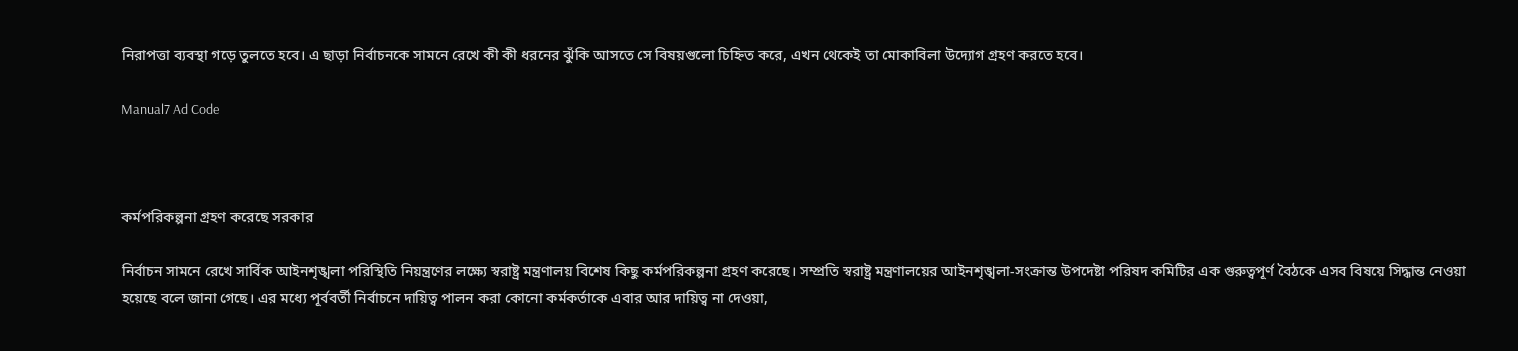নিরাপত্তা ব্যবস্থা গড়ে তুলতে হবে। এ ছাড়া নির্বাচনকে সামনে রেখে কী কী ধরনের ঝুঁকি আসতে সে বিষয়গুলো চিহ্নিত করে, এখন থেকেই তা মোকাবিলা উদ্যোগ গ্রহণ করতে হবে।

Manual7 Ad Code



কর্মপরিকল্পনা গ্রহণ করেছে সরকার

নির্বাচন সামনে রেখে সার্বিক আইনশৃঙ্খলা পরিস্থিতি নিয়ন্ত্রণের লক্ষ্যে স্বরাষ্ট্র মন্ত্রণালয় বিশেষ কিছু কর্মপরিকল্পনা গ্রহণ করেছে। সম্প্রতি স্বরাষ্ট্র মন্ত্রণালয়ের আইনশৃঙ্খলা-সংক্রান্ত উপদেষ্টা পরিষদ কমিটির এক গুরুত্বপূর্ণ বৈঠকে এসব বিষয়ে সিদ্ধান্ত নেওয়া হয়েছে বলে জানা গেছে। এর মধ্যে পূর্ববর্তী নির্বাচনে দায়িত্ব পালন করা কোনো কর্মকর্তাকে এবার আর দায়িত্ব না দেওয়া,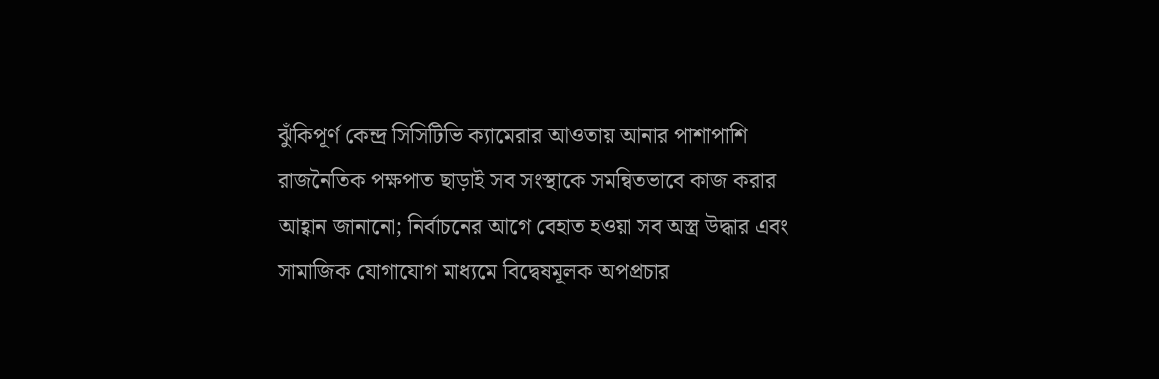ঝুঁকিপূর্ণ কেন্দ্র সিসিটিভি ক্যামেরার আওতায় আনার পাশাপাশি রাজনৈতিক পক্ষপাত ছাড়াই সব সংস্থাকে সমন্বিতভাবে কাজ করার আহ্বান জানানো; নির্বাচনের আগে বেহাত হওয়া সব অস্ত্র উদ্ধার এবং সামাজিক যোগাযোগ মাধ্যমে বিদ্বেষমূলক অপপ্রচার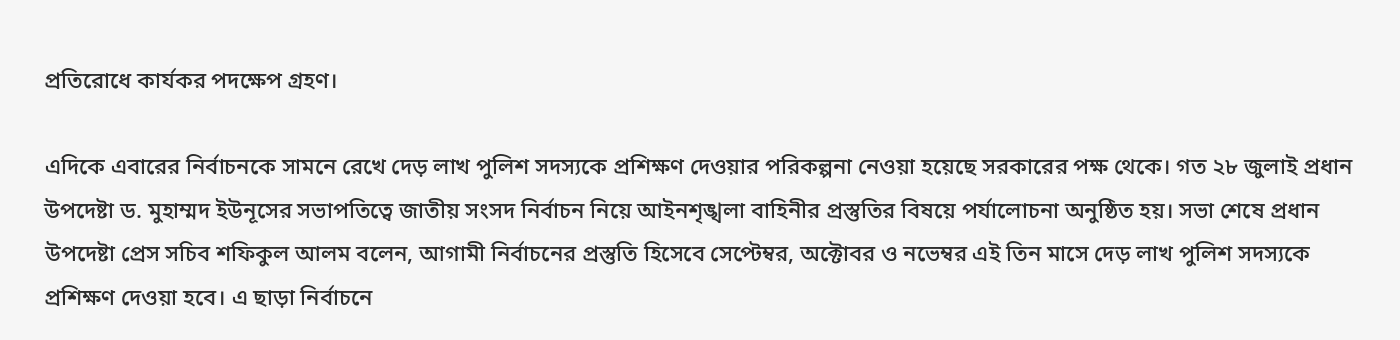প্রতিরোধে কার্যকর পদক্ষেপ গ্রহণ।

এদিকে এবারের নির্বাচনকে সামনে রেখে দেড় লাখ পুলিশ সদস্যকে প্রশিক্ষণ দেওয়ার পরিকল্পনা নেওয়া হয়েছে সরকারের পক্ষ থেকে। গত ২৮ জুলাই প্রধান উপদেষ্টা ড. মুহাম্মদ ইউনূসের সভাপতিত্বে জাতীয় সংসদ নির্বাচন নিয়ে আইনশৃঙ্খলা বাহিনীর প্রস্তুতির বিষয়ে পর্যালোচনা অনুষ্ঠিত হয়। সভা শেষে প্রধান উপদেষ্টা প্রেস সচিব শফিকুল আলম বলেন, আগামী নির্বাচনের প্রস্তুতি হিসেবে সেপ্টেম্বর, অক্টোবর ও নভেম্বর এই তিন মাসে দেড় লাখ পুলিশ সদস্যকে প্রশিক্ষণ দেওয়া হবে। এ ছাড়া নির্বাচনে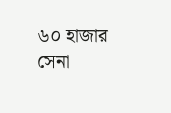৬০ হাজার সেনা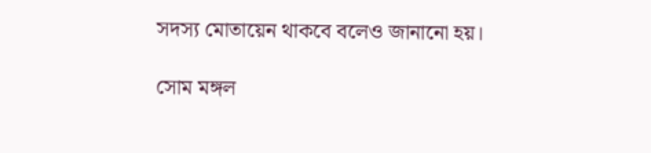সদস্য মোতায়েন থাকবে বলেও জানানো হয়।

সোম মঙ্গল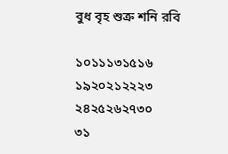বুধ বৃহ শুক্র শনি রবি

১০১১১৩১৫১৬
১৯২০২১২২২৩
২৪২৫২৬২৭৩০
৩১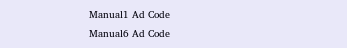Manual1 Ad Code
Manual6 Ad Code